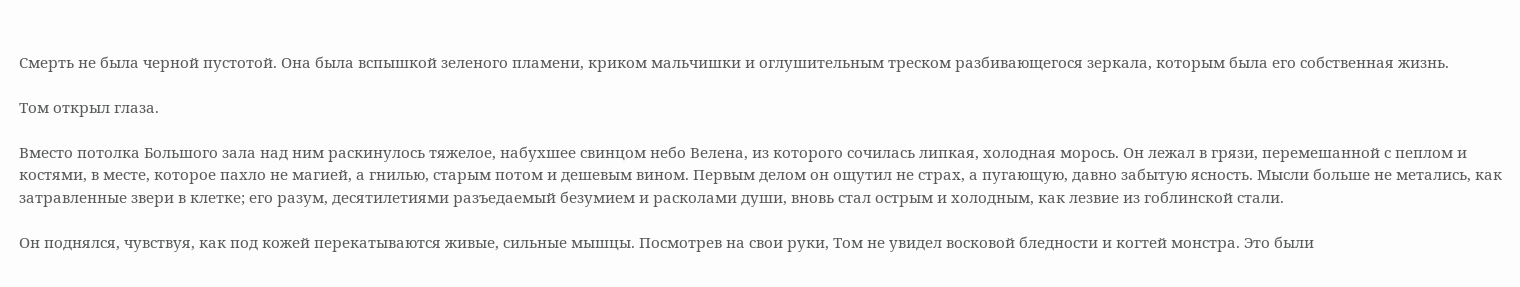Смерть не была черной пустотой. Она была вспышкой зеленого пламени, криком мальчишки и оглушительным треском разбивающегося зеркала, которым была его собственная жизнь.

Том открыл глаза.

Вместо потолка Большого зала над ним раскинулось тяжелое, набухшее свинцом небо Велена, из которого сочилась липкая, холодная морось. Он лежал в грязи, перемешанной с пеплом и костями, в месте, которое пахло не магией, а гнилью, старым потом и дешевым вином. Первым делом он ощутил не страх, а пугающую, давно забытую ясность. Мысли больше не метались, как затравленные звери в клетке; его разум, десятилетиями разъедаемый безумием и расколами души, вновь стал острым и холодным, как лезвие из гоблинской стали.

Он поднялся, чувствуя, как под кожей перекатываются живые, сильные мышцы. Посмотрев на свои руки, Том не увидел восковой бледности и когтей монстра. Это были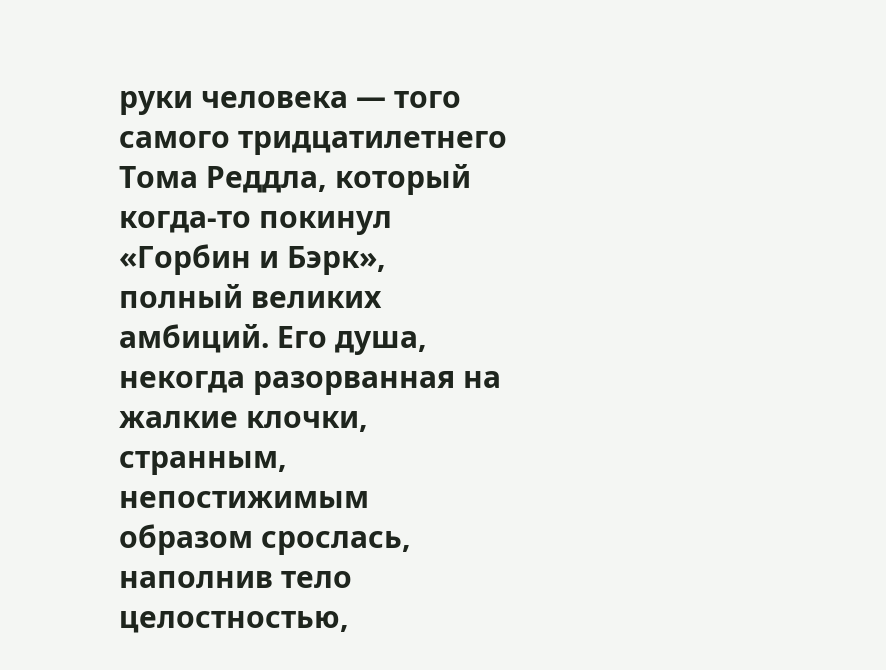руки человека — того самого тридцатилетнего Тома Реддла, который когда-то покинул «Горбин и Бэрк», полный великих амбиций. Его душа, некогда разорванная на жалкие клочки, странным, непостижимым образом срослась, наполнив тело целостностью,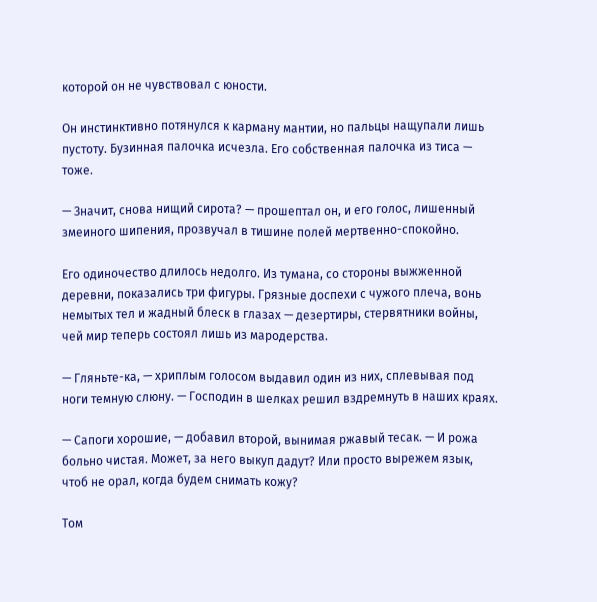которой он не чувствовал с юности.

Он инстинктивно потянулся к карману мантии, но пальцы нащупали лишь пустоту. Бузинная палочка исчезла. Его собственная палочка из тиса — тоже.

— Значит, снова нищий сирота? — прошептал он, и его голос, лишенный змеиного шипения, прозвучал в тишине полей мертвенно-спокойно.

Его одиночество длилось недолго. Из тумана, со стороны выжженной деревни, показались три фигуры. Грязные доспехи с чужого плеча, вонь немытых тел и жадный блеск в глазах — дезертиры, стервятники войны, чей мир теперь состоял лишь из мародерства.

— Гляньте-ка, — хриплым голосом выдавил один из них, сплевывая под ноги темную слюну. — Господин в шелках решил вздремнуть в наших краях.

— Сапоги хорошие, — добавил второй, вынимая ржавый тесак. — И рожа больно чистая. Может, за него выкуп дадут? Или просто вырежем язык, чтоб не орал, когда будем снимать кожу?

Том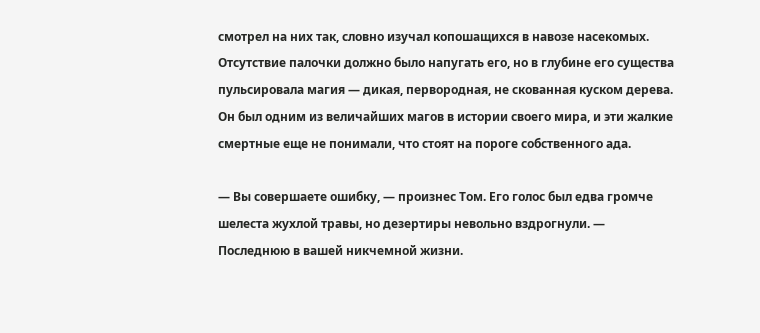смотрел на них так, словно изучал копошащихся в навозе насекомых. Отсутствие палочки должно было напугать его, но в глубине его существа пульсировала магия — дикая, первородная, не скованная куском дерева. Он был одним из величайших магов в истории своего мира, и эти жалкие смертные еще не понимали, что стоят на пороге собственного ада.

— Вы совершаете ошибку, — произнес Том. Его голос был едва громче шелеста жухлой травы, но дезертиры невольно вздрогнули. — Последнюю в вашей никчемной жизни.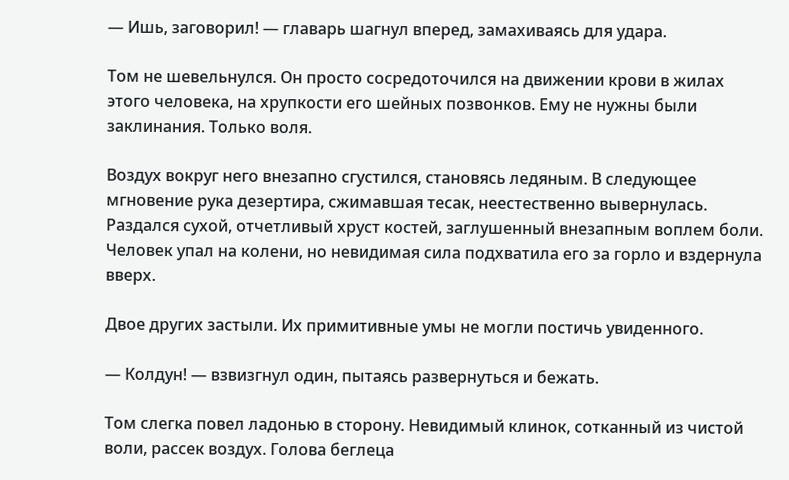— Ишь, заговорил! — главарь шагнул вперед, замахиваясь для удара.

Том не шевельнулся. Он просто сосредоточился на движении крови в жилах этого человека, на хрупкости его шейных позвонков. Ему не нужны были заклинания. Только воля.

Воздух вокруг него внезапно сгустился, становясь ледяным. В следующее мгновение рука дезертира, сжимавшая тесак, неестественно вывернулась. Раздался сухой, отчетливый хруст костей, заглушенный внезапным воплем боли. Человек упал на колени, но невидимая сила подхватила его за горло и вздернула вверх.

Двое других застыли. Их примитивные умы не могли постичь увиденного.

— Колдун! — взвизгнул один, пытаясь развернуться и бежать.

Том слегка повел ладонью в сторону. Невидимый клинок, сотканный из чистой воли, рассек воздух. Голова беглеца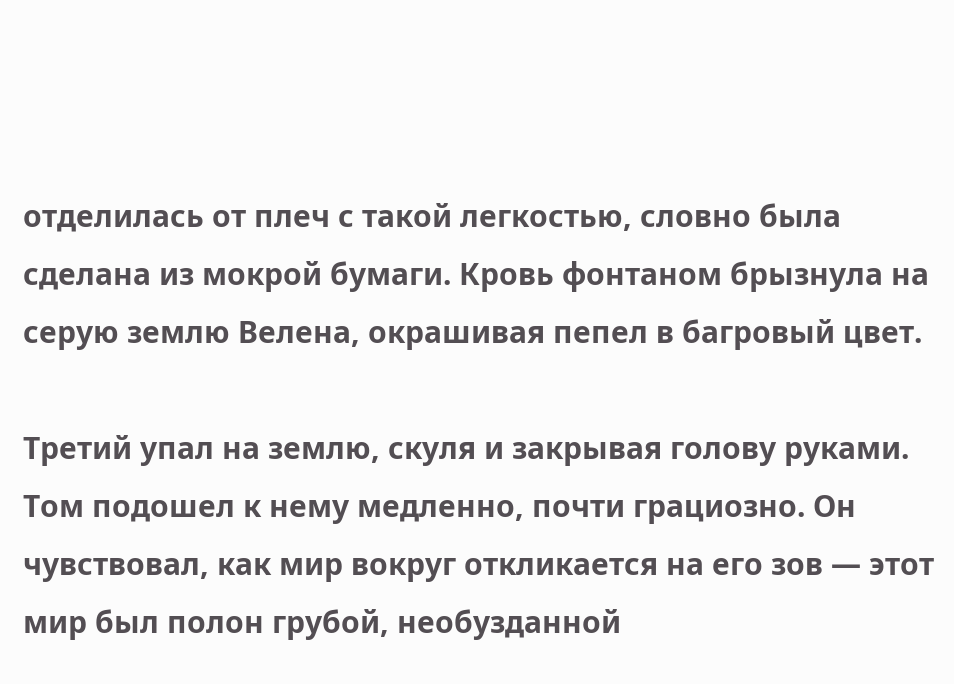отделилась от плеч с такой легкостью, словно была сделана из мокрой бумаги. Кровь фонтаном брызнула на серую землю Велена, окрашивая пепел в багровый цвет.

Третий упал на землю, скуля и закрывая голову руками. Том подошел к нему медленно, почти грациозно. Он чувствовал, как мир вокруг откликается на его зов — этот мир был полон грубой, необузданной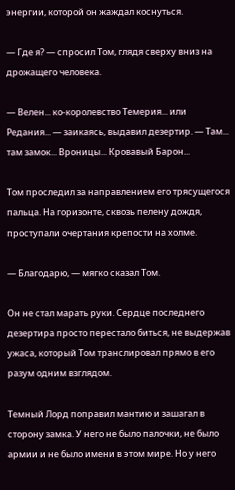энергии, которой он жаждал коснуться.

— Где я? — спросил Том, глядя сверху вниз на дрожащего человека.

— Велен... ко-королевство Темерия... или Редания... — заикаясь, выдавил дезертир. — Там... там замок... Вроницы... Кровавый Барон...

Том проследил за направлением его трясущегося пальца. На горизонте, сквозь пелену дождя, проступали очертания крепости на холме.

— Благодарю, — мягко сказал Том.

Он не стал марать руки. Сердце последнего дезертира просто перестало биться, не выдержав ужаса, который Том транслировал прямо в его разум одним взглядом.

Темный Лорд поправил мантию и зашагал в сторону замка. У него не было палочки, не было армии и не было имени в этом мире. Но у него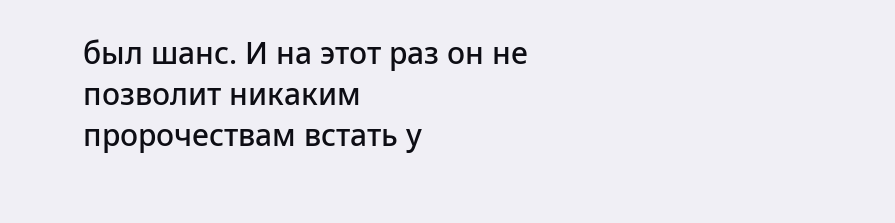был шанс. И на этот раз он не позволит никаким пророчествам встать у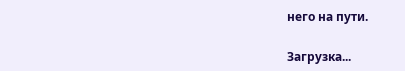него на пути.

Загрузка...